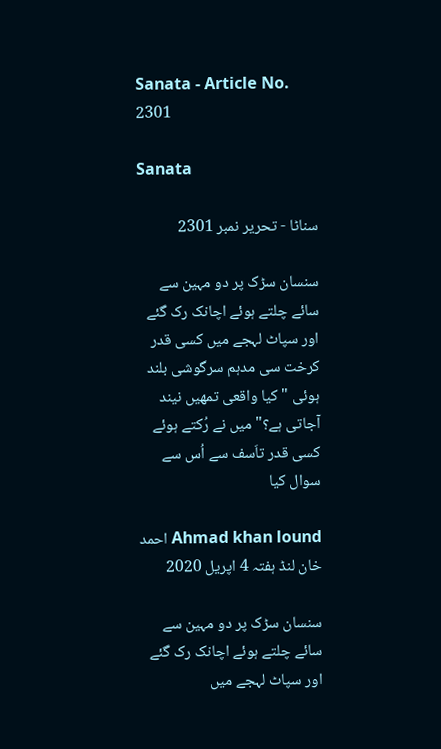Sanata - Article No. 2301

Sanata

سناٹا - تحریر نمبر 2301

سنسان سڑک پر دو مہین سے سائے چلتے ہوئے اچانک رک گئے اور سپاٹ لہجے میں کسی قدر کرخت سی مدہم سرگوشی بلند ہوئی "کیا واقعی تمھیں نیند آجاتی ہے؟" میں نے رُکتے ہوئے کسی قدر تاَسف سے اُس سے سوال کیا

Ahmad khan lound احمد خان لنڈ ہفتہ 4 اپریل 2020

سنسان سڑک پر دو مہین سے سائے چلتے ہوئے اچانک رک گئے اور سپاٹ لہجے میں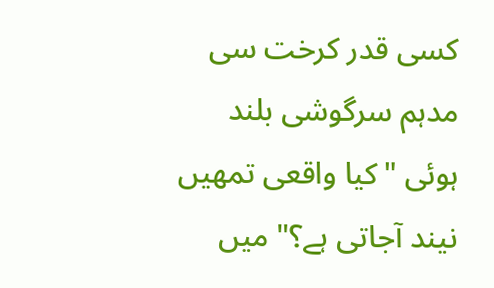کسی قدر کرخت سی مدہم سرگوشی بلند ہوئی "کیا واقعی تمھیں نیند آجاتی ہے؟" میں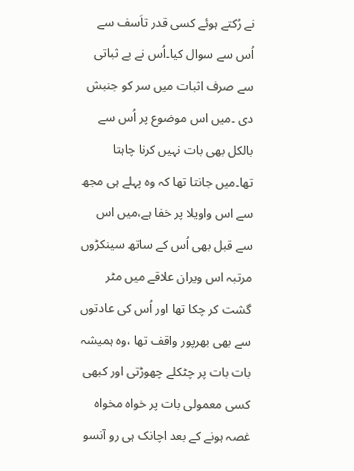نے رُکتے ہوئے کسی قدر تاَسف سے اُس سے سوال کیا۔اُس نے بے ثباتی سے صرف اثبات میں سر کو جنبش دی ۔میں اس موضوع پر اُس سے بالکل بھی بات نہیں کرنا چاہتا تھا۔میں جانتا تھا کہ وہ پہلے ہی مجھ سے اس واویلا پر خفا ہے،میں اس سے قبل بھی اُس کے ساتھ سینکڑوں مرتبہ اس ویران علاقے میں مٹر گشت کر چکا تھا اور اُس کی عادتوں سے بھی بھرپور واقف تھا ،وہ ہمیشہ بات بات پر چٹکلے چھوڑتی اور کبھی کسی معمولی بات پر خواہ مخواہ غصہ ہونے کے بعد اچانک ہی رو آنسو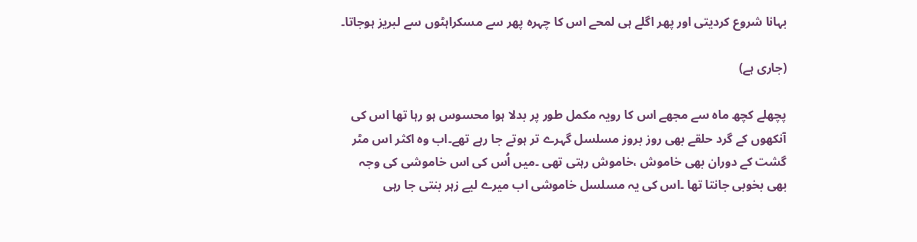بہانا شروع کردیتی اور پھر اگلے ہی لمحے اس کا چہرہ پھر سے مسکراہٹوں سے لبریز ہوجاتا۔

(جاری ہے)

پچھلے کچھ ماہ سے مجھے اس کا رویہ مکمل طور پر بدلا ہوا محسوس ہو رہا تھا اس کی آنکھوں کے گرد حلقے بھی روز بروز مسلسل گہرے تر ہوتے جا رہے تھے۔اب وہ اکثر اس مٹر گشت کے دوران بھی خاموش ،خاموش رہتی تھی ۔میں اُس کی اس خاموشی کی وجہ بھی بخوبی جانتا تھا ۔اس کی یہ مسلسل خاموشی اب میرے لیے زہر بنتی جا رہی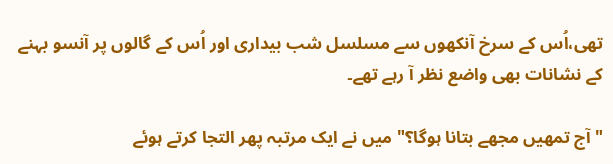تھی،اُس کے سرخ آنکھوں سے مسلسل شب بیداری اور اُس کے گالوں پر آنسو بہنے کے نشانات بھی واضع نظر آ رہے تھے۔

"آج تمھیں مجھے بتانا ہوگا؟" میں نے ایک مرتبہ پھر التجا کرتے ہوئے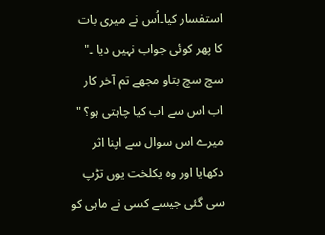استفسار کیا۔اُس نے میری بات کا پھر کوئی جواب نہیں دیا ۔" سچ سچ بتاو مجھے تم آخر کار اب اس سے اب کیا چاہتی ہو؟ " میرے اس سوال سے اپنا اثر دکھایا اور وہ یکلخت یوں تڑپ سی گئی جیسے کسی نے ماہی کو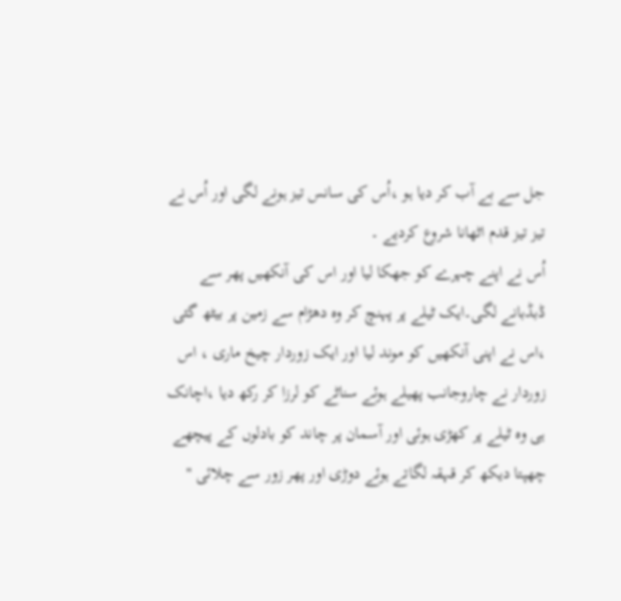جل سے بے آب کر دیا ہو ،اُس کی سانس تیز ہونے لگی اور اُس نے تیز تیز قدم اٹھانا شروع کردیے ۔
اُس نے اپنے چہرے کو جھکا لیا اور اس کی آنکھیں پھر سے ڈبڈبانے لگی۔ایک ٹیلے پر پہنچ کر وہ دھڑام سے زمین پر بیٹھ گئی ،اس نے اپنی آنکھیں کو موند لیا اور ایک زوردار چیخ ماری ، اس زوردار نے چاروجانب پھیلے ہوئے سناٹے کو لرزا کر رکھ دیا ،اچانک ہی وہ ٹیلے پر کھڑی ہوئی اور آسمان پر چاند کو بادلوں کے پیچھے چھپتا دیکھ کر قہقہ لگاتے ہوئے دوڑی اور پھر زور سے چلائی "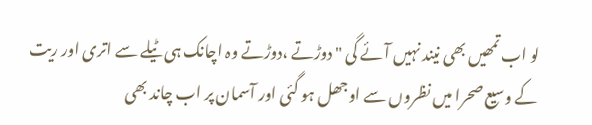لو اب تمھیں بھی نیند نہیں آئے گی " دوڑتے ،دوڑتے وہ اچانک ہی ٹیلے سے اتری اور ریت کے وسیع صحرا میں نظروں سے اوجھل ہو گئی اور آسمان پر اب چاند بھی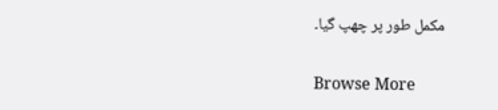مکمل طور پر چھپ گیا۔

Browse More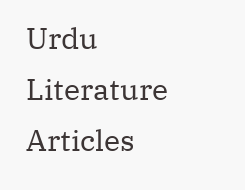Urdu Literature Articles